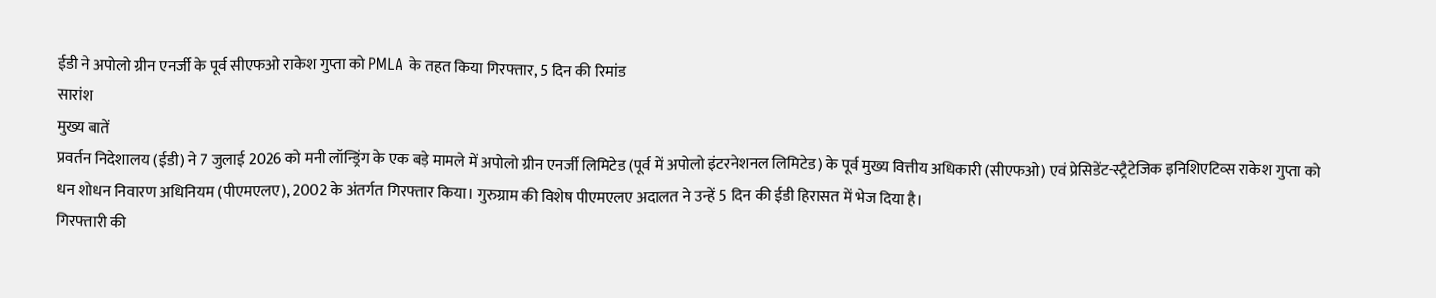ईडी ने अपोलो ग्रीन एनर्जी के पूर्व सीएफओ राकेश गुप्ता को PMLA के तहत किया गिरफ्तार, 5 दिन की रिमांड
सारांश
मुख्य बातें
प्रवर्तन निदेशालय (ईडी) ने 7 जुलाई 2026 को मनी लॉन्ड्रिंग के एक बड़े मामले में अपोलो ग्रीन एनर्जी लिमिटेड (पूर्व में अपोलो इंटरनेशनल लिमिटेड) के पूर्व मुख्य वित्तीय अधिकारी (सीएफओ) एवं प्रेसिडेंट-स्ट्रैटेजिक इनिशिएटिव्स राकेश गुप्ता को धन शोधन निवारण अधिनियम (पीएमएलए), 2002 के अंतर्गत गिरफ्तार किया। गुरुग्राम की विशेष पीएमएलए अदालत ने उन्हें 5 दिन की ईडी हिरासत में भेज दिया है।
गिरफ्तारी की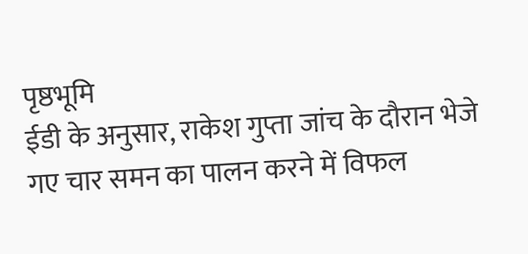पृष्ठभूमि
ईडी के अनुसार, राकेश गुप्ता जांच के दौरान भेजे गए चार समन का पालन करने में विफल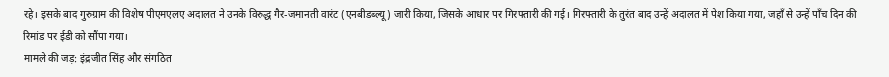रहे। इसके बाद गुरुग्राम की विशेष पीएमएलए अदालत ने उनके विरुद्ध गैर-जमानती वारंट (एनबीडब्ल्यू) जारी किया, जिसके आधार पर गिरफ्तारी की गई। गिरफ्तारी के तुरंत बाद उन्हें अदालत में पेश किया गया, जहाँ से उन्हें पाँच दिन की रिमांड पर ईडी को सौंपा गया।
मामले की जड़: इंद्रजीत सिंह और संगठित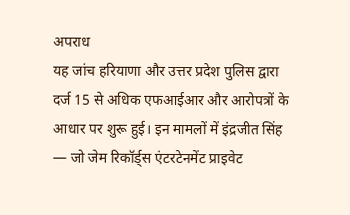अपराध
यह जांच हरियाणा और उत्तर प्रदेश पुलिस द्वारा दर्ज 15 से अधिक एफआईआर और आरोपत्रों के आधार पर शुरू हुई। इन मामलों में इंद्रजीत सिंह — जो जेम रिकॉर्ड्स एंटरटेनमेंट प्राइवेट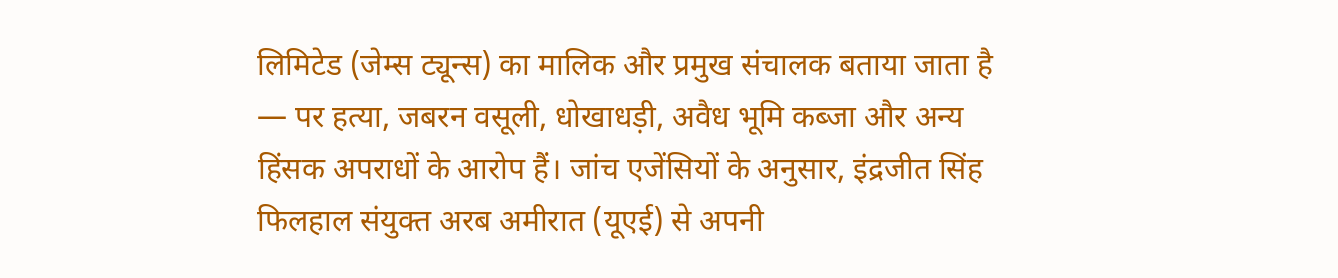लिमिटेड (जेम्स ट्यून्स) का मालिक और प्रमुख संचालक बताया जाता है — पर हत्या, जबरन वसूली, धोखाधड़ी, अवैध भूमि कब्जा और अन्य हिंसक अपराधों के आरोप हैं। जांच एजेंसियों के अनुसार, इंद्रजीत सिंह फिलहाल संयुक्त अरब अमीरात (यूएई) से अपनी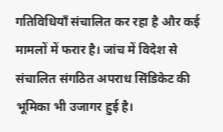गतिविधियाँ संचालित कर रहा है और कई मामलों में फरार है। जांच में विदेश से संचालित संगठित अपराध सिंडिकेट की भूमिका भी उजागर हुई है।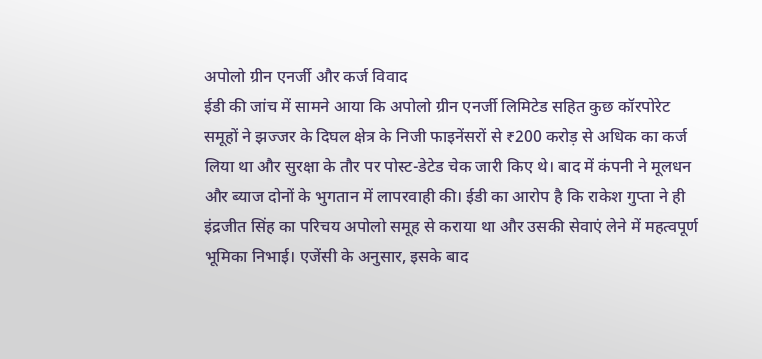अपोलो ग्रीन एनर्जी और कर्ज विवाद
ईडी की जांच में सामने आया कि अपोलो ग्रीन एनर्जी लिमिटेड सहित कुछ कॉरपोरेट समूहों ने झज्जर के दिघल क्षेत्र के निजी फाइनेंसरों से ₹200 करोड़ से अधिक का कर्ज लिया था और सुरक्षा के तौर पर पोस्ट-डेटेड चेक जारी किए थे। बाद में कंपनी ने मूलधन और ब्याज दोनों के भुगतान में लापरवाही की। ईडी का आरोप है कि राकेश गुप्ता ने ही इंद्रजीत सिंह का परिचय अपोलो समूह से कराया था और उसकी सेवाएं लेने में महत्वपूर्ण भूमिका निभाई। एजेंसी के अनुसार, इसके बाद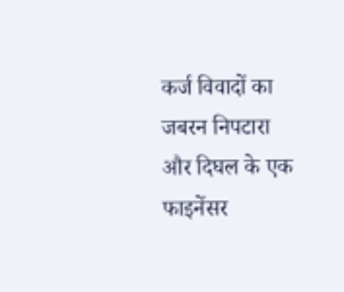कर्ज विवादों का जबरन निपटारा और दिघल के एक फाइनेंसर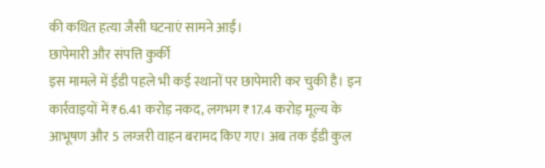की कथित हत्या जैसी घटनाएं सामने आईं।
छापेमारी और संपत्ति कुर्की
इस मामले में ईडी पहले भी कई स्थानों पर छापेमारी कर चुकी है। इन कार्रवाइयों में ₹6.41 करोड़ नकद, लगभग ₹17.4 करोड़ मूल्य के आभूषण और 5 लग्जरी वाहन बरामद किए गए। अब तक ईडी कुल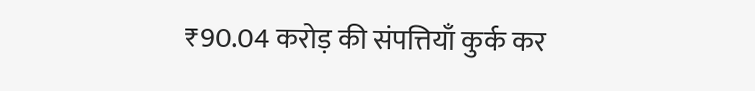₹90.04 करोड़ की संपत्तियाँ कुर्क कर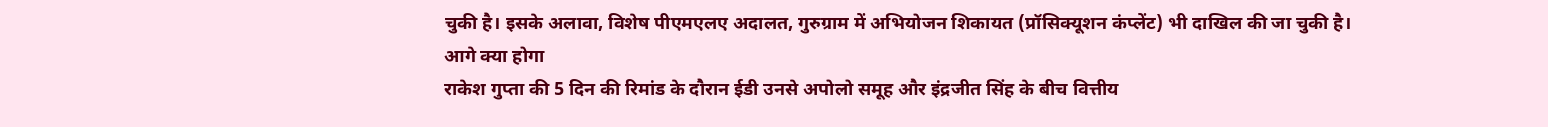चुकी है। इसके अलावा, विशेष पीएमएलए अदालत, गुरुग्राम में अभियोजन शिकायत (प्रॉसिक्यूशन कंप्लेंट) भी दाखिल की जा चुकी है।
आगे क्या होगा
राकेश गुप्ता की 5 दिन की रिमांड के दौरान ईडी उनसे अपोलो समूह और इंद्रजीत सिंह के बीच वित्तीय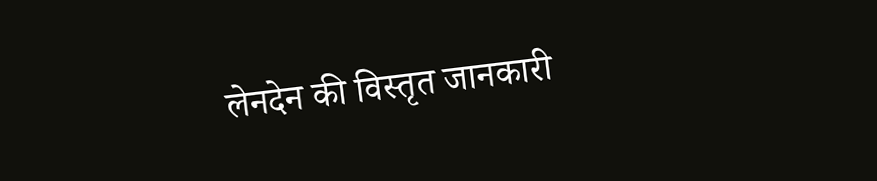लेनदेन की विस्तृत जानकारी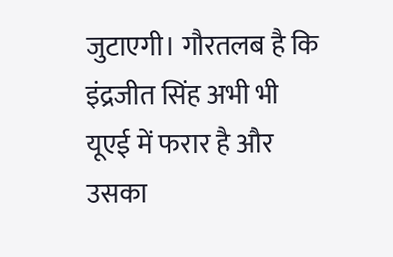जुटाएगी। गौरतलब है कि इंद्रजीत सिंह अभी भी यूएई में फरार है और उसका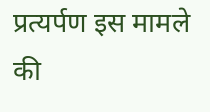प्रत्यर्पण इस मामले की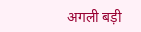अगली बड़ी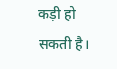कड़ी हो सकती है।